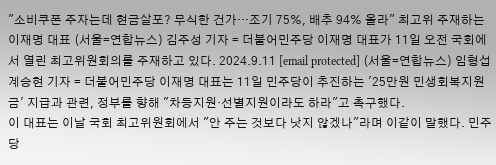"소비쿠폰 주자는데 현금살포? 무식한 건가…조기 75%, 배추 94% 올라" 최고위 주재하는 이재명 대표 (서울=연합뉴스) 김주성 기자 = 더불어민주당 이재명 대표가 11일 오전 국회에서 열린 최고위원회의를 주재하고 있다. 2024.9.11 [email protected] (서울=연합뉴스) 임형섭 계승현 기자 = 더불어민주당 이재명 대표는 11일 민주당이 추진하는 '25만원 민생회복지원금' 지급과 관련, 정부를 향해 "차등지원·선별지원이라도 하라"고 촉구했다.
이 대표는 이날 국회 최고위원회에서 "안 주는 것보다 낫지 않겠나"라며 이같이 말했다. 민주당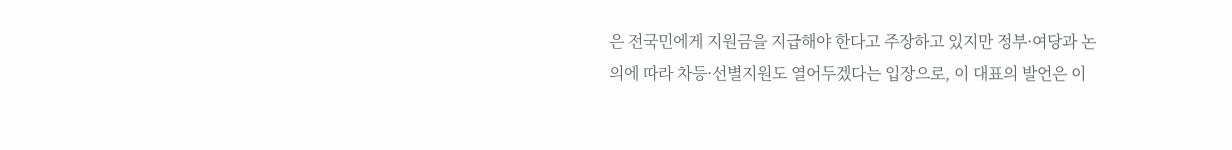은 전국민에게 지원금을 지급해야 한다고 주장하고 있지만 정부·여당과 논의에 따라 차등·선별지원도 열어두겠다는 입장으로, 이 대표의 발언은 이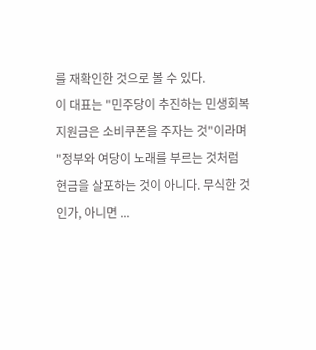를 재확인한 것으로 볼 수 있다.
이 대표는 "민주당이 추진하는 민생회복지원금은 소비쿠폰을 주자는 것"이라며 "정부와 여당이 노래를 부르는 것처럼 현금을 살포하는 것이 아니다. 무식한 것인가, 아니면 ...